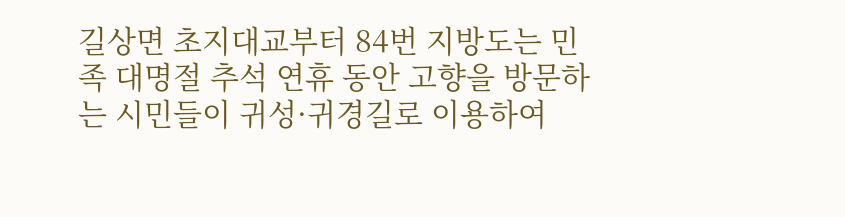길상면 초지대교부터 84번 지방도는 민족 대명절 추석 연휴 동안 고향을 방문하는 시민들이 귀성·귀경길로 이용하여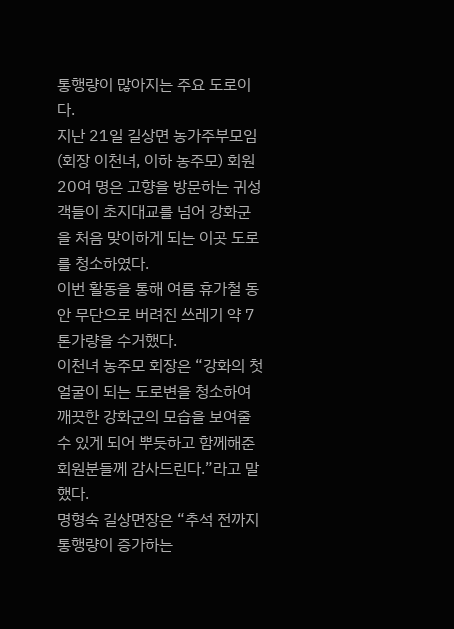통행량이 많아지는 주요 도로이다.
지난 21일 길상면 농가주부모임(회장 이천녀, 이하 농주모) 회원 20여 명은 고향을 방문하는 귀성객들이 초지대교를 넘어 강화군을 처음 맞이하게 되는 이곳 도로를 청소하였다.
이번 활동을 통해 여름 휴가철 동안 무단으로 버려진 쓰레기 약 7톤가량을 수거했다.
이천녀 농주모 회장은 “강화의 첫 얼굴이 되는 도로변을 청소하여 깨끗한 강화군의 모습을 보여줄 수 있게 되어 뿌듯하고 함께해준 회원분들께 감사드린다.”라고 말했다.
명형숙 길상면장은 “추석 전까지 통행량이 증가하는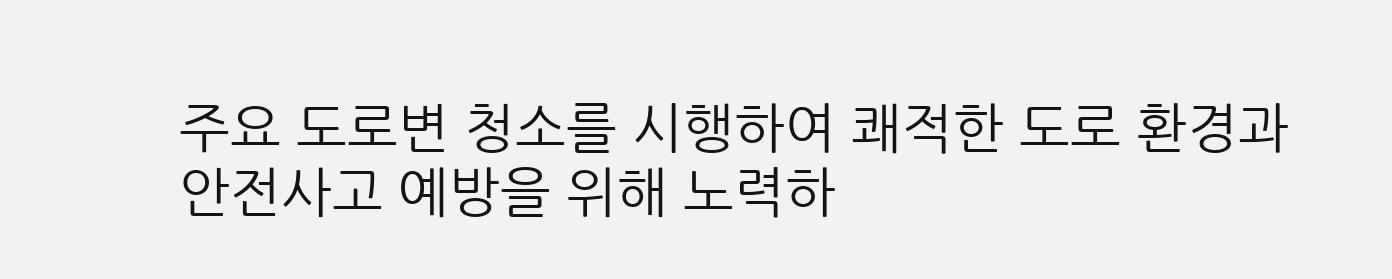주요 도로변 청소를 시행하여 쾌적한 도로 환경과 안전사고 예방을 위해 노력하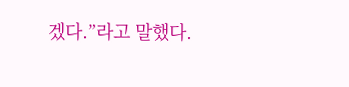겠다.”라고 말했다.